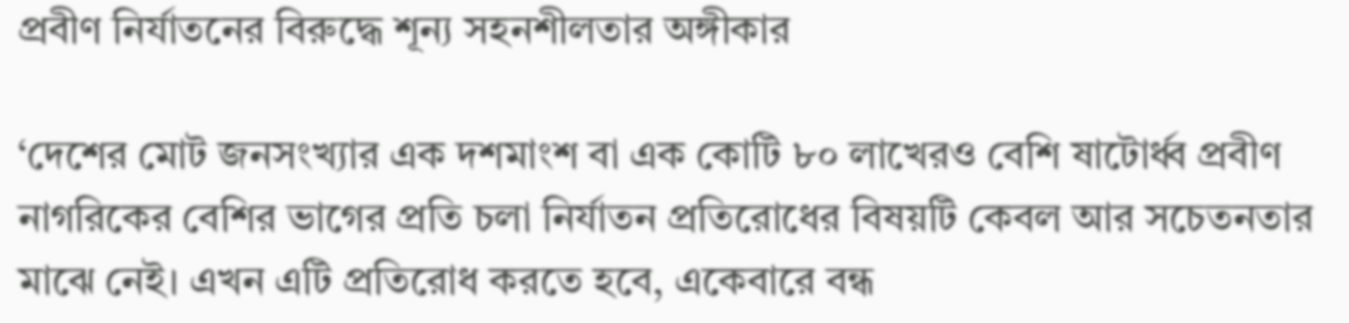প্রবীণ নির্যাতনের বিরুদ্ধে শূন্য সহনশীলতার অঙ্গীকার

‘দেশের মোট জনসংখ্যার এক দশমাংশ বা এক কোটি ৮০ লাখেরও বেশি ষাটোর্ধ্ব প্রবীণ নাগরিকের বেশির ভাগের প্রতি চলা নির্যাতন প্রতিরোধের বিষয়টি কেবল আর সচেতনতার মাঝে নেই। এখন এটি প্রতিরোধ করতে হবে, একেবারে বন্ধ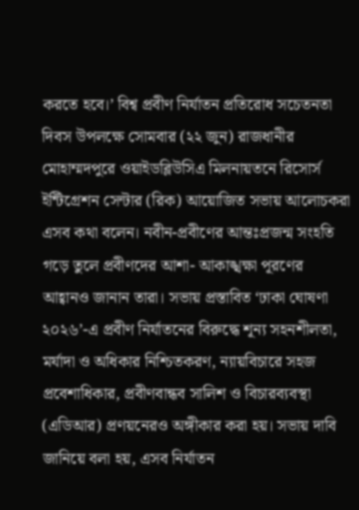করতে হবে।’ বিশ্ব প্রবীণ নির্যাতন প্রতিরোধ সচেতনতা দিবস উপলক্ষে সোমবার (২২ জুন) রাজধানীর মোহাম্মদপুরে ওয়াইডব্লিউসিএ মিলনায়তনে রিসোর্স ইন্টিগ্রেশন সেন্টার (রিক) আয়োজিত সভায় আলোচকরা এসব কথা বলেন। নবীন-প্রবীণের আন্তঃপ্রজন্ম সংহতি গড়ে তুলে প্রবীণদের আশা- আকাঙ্খক্ষা পূরণের আহ্বানও জানান তারা। সভায় প্রস্তাবিত ‘ঢাকা ঘোষণা ২০২৬’-এ প্রবীণ নির্যাতনের বিরুদ্ধে শূন্য সহনশীলতা, মর্যাদা ও অধিকার নিশ্চিতকরণ, ন্যায়বিচারে সহজ প্রবেশাধিকার, প্রবীণবান্ধব সালিশ ও বিচারব্যবস্থা (এডিআর) প্রণয়নেরও অঙ্গীকার করা হয়। সভায় দাবি জানিয়ে বলা হয়, এসব নির্যাতন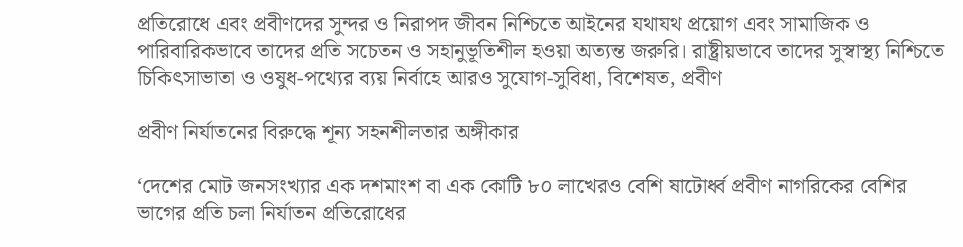প্রতিরোধে এবং প্রবীণদের সুন্দর ও নিরাপদ জীবন নিশ্চিতে আইনের যথাযথ প্রয়োগ এবং সামাজিক ও পারিবারিকভাবে তাদের প্রতি সচেতন ও সহানুভূতিশীল হওয়া অত্যন্ত জরুরি। রাষ্ট্রীয়ভাবে তাদের সুস্বাস্থ্য নিশ্চিতে চিকিৎসাভাতা ও ওষুধ-পথ্যের ব্যয় নির্বাহে আরও সুযোগ-সুবিধা, বিশেষত, প্রবীণ

প্রবীণ নির্যাতনের বিরুদ্ধে শূন্য সহনশীলতার অঙ্গীকার

‘দেশের মোট জনসংখ্যার এক দশমাংশ বা এক কোটি ৮০ লাখেরও বেশি ষাটোর্ধ্ব প্রবীণ নাগরিকের বেশির ভাগের প্রতি চলা নির্যাতন প্রতিরোধের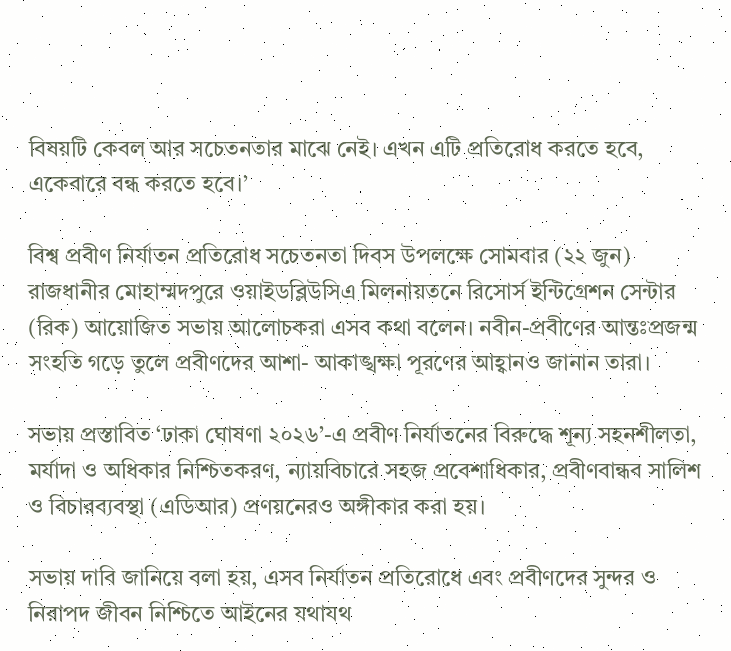বিষয়টি কেবল আর সচেতনতার মাঝে নেই। এখন এটি প্রতিরোধ করতে হবে, একেবারে বন্ধ করতে হবে।’

বিশ্ব প্রবীণ নির্যাতন প্রতিরোধ সচেতনতা দিবস উপলক্ষে সোমবার (২২ জুন) রাজধানীর মোহাম্মদপুরে ওয়াইডব্লিউসিএ মিলনায়তনে রিসোর্স ইন্টিগ্রেশন সেন্টার (রিক) আয়োজিত সভায় আলোচকরা এসব কথা বলেন। নবীন-প্রবীণের আন্তঃপ্রজন্ম সংহতি গড়ে তুলে প্রবীণদের আশা- আকাঙ্খক্ষা পূরণের আহ্বানও জানান তারা।

সভায় প্রস্তাবিত ‘ঢাকা ঘোষণা ২০২৬’-এ প্রবীণ নির্যাতনের বিরুদ্ধে শূন্য সহনশীলতা, মর্যাদা ও অধিকার নিশ্চিতকরণ, ন্যায়বিচারে সহজ প্রবেশাধিকার, প্রবীণবান্ধব সালিশ ও বিচারব্যবস্থা (এডিআর) প্রণয়নেরও অঙ্গীকার করা হয়।

সভায় দাবি জানিয়ে বলা হয়, এসব নির্যাতন প্রতিরোধে এবং প্রবীণদের সুন্দর ও নিরাপদ জীবন নিশ্চিতে আইনের যথাযথ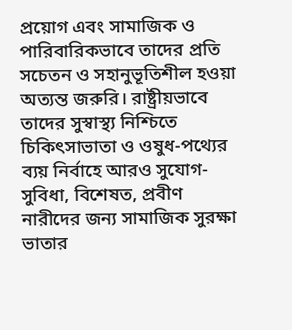প্রয়োগ এবং সামাজিক ও পারিবারিকভাবে তাদের প্রতি সচেতন ও সহানুভূতিশীল হওয়া অত্যন্ত জরুরি। রাষ্ট্রীয়ভাবে তাদের সুস্বাস্থ্য নিশ্চিতে চিকিৎসাভাতা ও ওষুধ-পথ্যের ব্যয় নির্বাহে আরও সুযোগ-সুবিধা, বিশেষত, প্রবীণ নারীদের জন্য সামাজিক সুরক্ষা ভাতার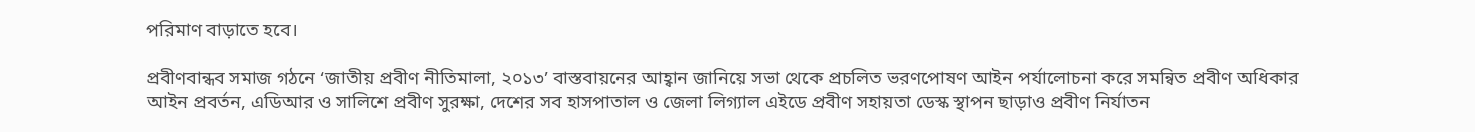পরিমাণ বাড়াতে হবে।

প্রবীণবান্ধব সমাজ গঠনে ‘জাতীয় প্রবীণ নীতিমালা, ২০১৩’ বাস্তবায়নের আহ্বান জানিয়ে সভা থেকে প্রচলিত ভরণপোষণ আইন পর্যালোচনা করে সমন্বিত প্রবীণ অধিকার আইন প্রবর্তন, এডিআর ও সালিশে প্রবীণ সুরক্ষা, দেশের সব হাসপাতাল ও জেলা লিগ্যাল এইডে প্রবীণ সহায়তা ডেস্ক স্থাপন ছাড়াও প্রবীণ নির্যাতন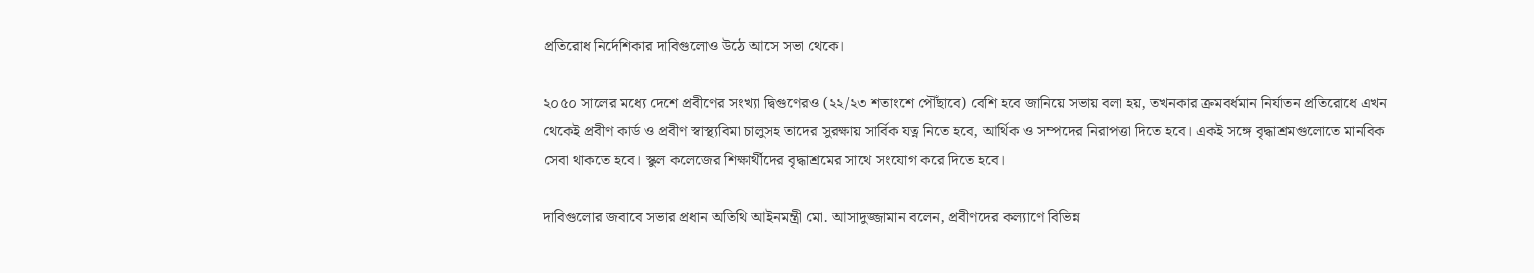প্রতিরোধ নির্দেশিকার দাবিগুলোও উঠে আসে সভা থেকে।

২০৫০ সালের মধ্যে দেশে প্রবীণের সংখ্যা দ্বিগুণেরও (২২/২৩ শতাংশে পৌঁছাবে) বেশি হবে জানিয়ে সভায় বলা হয়, তখনকার ক্রমবর্ধমান নির্যাতন প্রতিরোধে এখন থেকেই প্রবীণ কার্ড ও প্রবীণ স্বাস্থ্যবিমা চালুসহ তাদের সুরক্ষায় সার্বিক যত্ন নিতে হবে, আর্থিক ও সম্পদের নিরাপত্তা দিতে হবে। একই সঙ্গে বৃদ্ধাশ্রমগুলোতে মানবিক সেবা থাকতে হবে। স্কুল কলেজের শিক্ষার্থীদের বৃদ্ধাশ্রমের সাথে সংযোগ করে দিতে হবে।

দাবিগুলোর জবাবে সভার প্রধান অতিথি আইনমন্ত্রী মো. আসাদুজ্জামান বলেন, প্রবীণদের কল্যাণে বিভিন্ন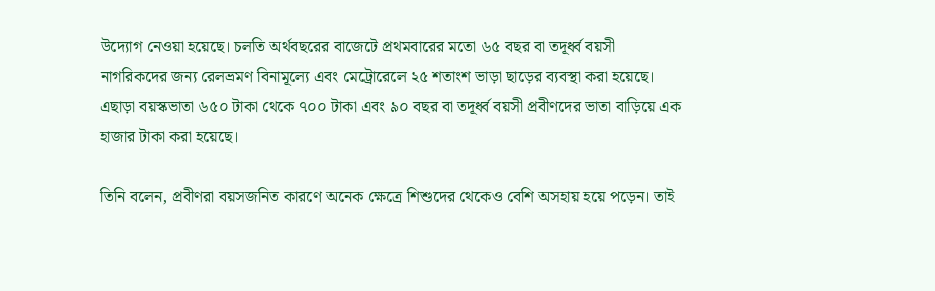উদ্যোগ নেওয়া হয়েছে। চলতি অর্থবছরের বাজেটে প্রথমবারের মতো ৬৫ বছর বা তদূর্ধ্ব বয়সী নাগরিকদের জন্য রেলভ্রমণ বিনামূল্যে এবং মেট্রোরেলে ২৫ শতাংশ ভাড়া ছাড়ের ব্যবস্থা করা হয়েছে। এছাড়া বয়স্কভাতা ৬৫০ টাকা থেকে ৭০০ টাকা এবং ৯০ বছর বা তদূর্ধ্ব বয়সী প্রবীণদের ভাতা বাড়িয়ে এক হাজার টাকা করা হয়েছে।

তিনি বলেন, প্রবীণরা বয়সজনিত কারণে অনেক ক্ষেত্রে শিশুদের থেকেও বেশি অসহায় হয়ে পড়েন। তাই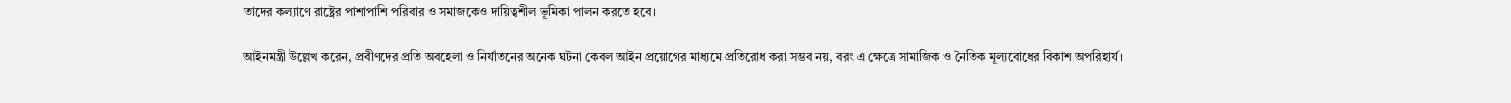তাদের কল্যাণে রাষ্ট্রের পাশাপাশি পরিবার ও সমাজকেও দায়িত্বশীল ভূমিকা পালন করতে হবে।

আইনমন্ত্রী উল্লেখ করেন, প্রবীণদের প্রতি অবহেলা ও নির্যাতনের অনেক ঘটনা কেবল আইন প্রয়োগের মাধ্যমে প্রতিরোধ করা সম্ভব নয়, বরং এ ক্ষেত্রে সামাজিক ও নৈতিক মূল্যবোধের বিকাশ অপরিহার্য।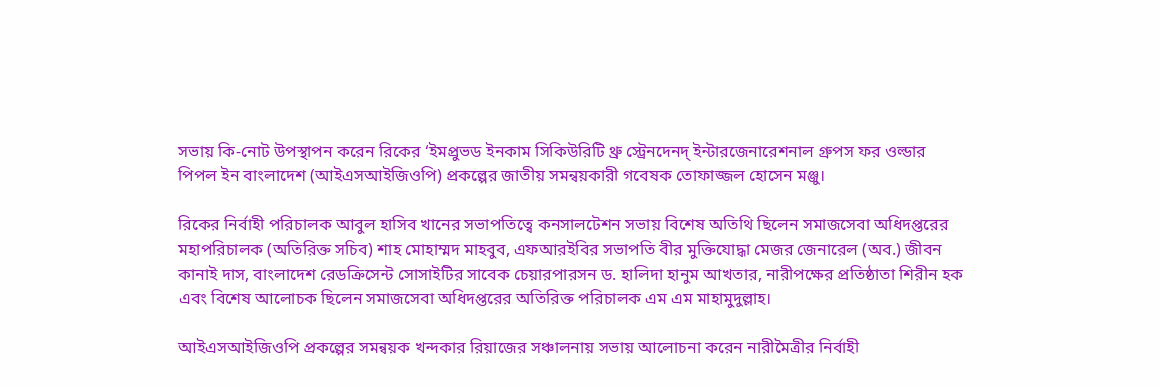সভায় কি-নোট উপস্থাপন করেন রিকের ‘ইমপ্রুভড ইনকাম সিকিউরিটি থ্রু স্ট্রেনদেনদ্ ইন্টারজেনারেশনাল গ্রুপস ফর ওল্ডার পিপল ইন বাংলাদেশ (আইএসআইজিওপি) প্রকল্পের জাতীয় সমন্বয়কারী গবেষক তোফাজ্জল হোসেন মঞ্জু।

রিকের নির্বাহী পরিচালক আবুল হাসিব খানের সভাপতিত্বে কনসালটেশন সভায় বিশেষ অতিথি ছিলেন সমাজসেবা অধিদপ্তরের মহাপরিচালক (অতিরিক্ত সচিব) শাহ মোহাম্মদ মাহবুব, এফআরইবির সভাপতি বীর মুক্তিযোদ্ধা মেজর জেনারেল (অব.) জীবন কানাই দাস, বাংলাদেশ রেডক্রিসেন্ট সোসাইটির সাবেক চেয়ারপারসন ড. হালিদা হানুম আখতার, নারীপক্ষের প্রতিষ্ঠাতা শিরীন হক এবং বিশেষ আলোচক ছিলেন সমাজসেবা অধিদপ্তরের অতিরিক্ত পরিচালক এম এম মাহামুদুল্লাহ।

আইএসআইজিওপি প্রকল্পের সমন্বয়ক খন্দকার রিয়াজের সঞ্চালনায় সভায় আলোচনা করেন নারীমৈত্রীর নির্বাহী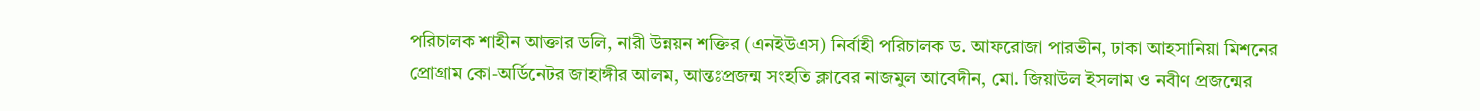পরিচালক শাহীন আক্তার ডলি, নারী উন্নয়ন শক্তির (এনইউএস) নির্বাহী পরিচালক ড. আফরোজা পারভীন, ঢাকা আহসানিয়া মিশনের প্রোগ্রাম কো-অর্ডিনেটর জাহাঙ্গীর আলম, আন্তঃপ্রজন্ম সংহতি ক্লাবের নাজমুল আবেদীন, মো. জিয়াউল ইসলাম ও নবীণ প্রজন্মের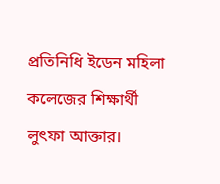প্রতিনিধি ইডেন মহিলা কলেজের শিক্ষার্থী লুৎফা আক্তার।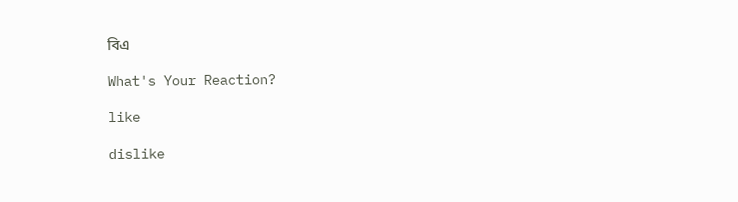বিএ

What's Your Reaction?

like

dislike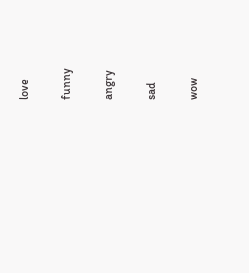love

funny

angry

sad

wow